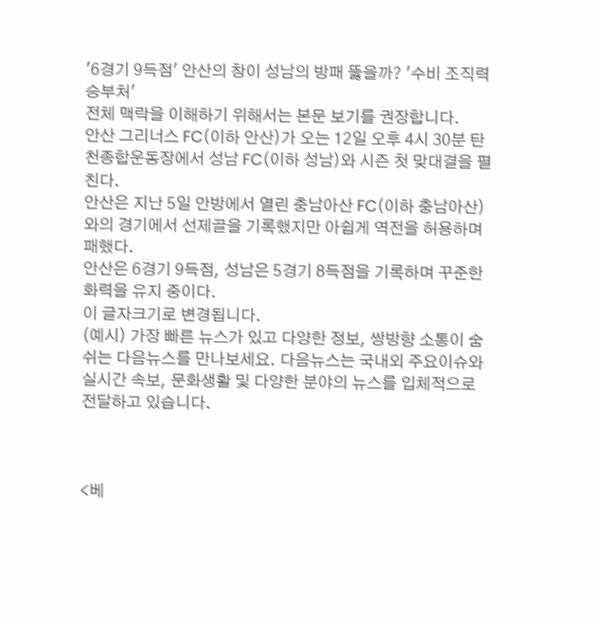'6경기 9득점' 안산의 창이 성남의 방패 뚫을까? '수비 조직력 승부처'
전체 맥락을 이해하기 위해서는 본문 보기를 권장합니다.
안산 그리너스 FC(이하 안산)가 오는 12일 오후 4시 30분 탄천종합운동장에서 성남 FC(이하 성남)와 시즌 첫 맞대결을 펼친다.
안산은 지난 5일 안방에서 열린 충남아산 FC(이하 충남아산)와의 경기에서 선제골을 기록했지만 아쉽게 역전을 허용하며 패했다.
안산은 6경기 9득점, 성남은 5경기 8득점을 기록하며 꾸준한 화력을 유지 중이다.
이 글자크기로 변경됩니다.
(예시) 가장 빠른 뉴스가 있고 다양한 정보, 쌍방향 소통이 숨쉬는 다음뉴스를 만나보세요. 다음뉴스는 국내외 주요이슈와 실시간 속보, 문화생활 및 다양한 분야의 뉴스를 입체적으로 전달하고 있습니다.



<베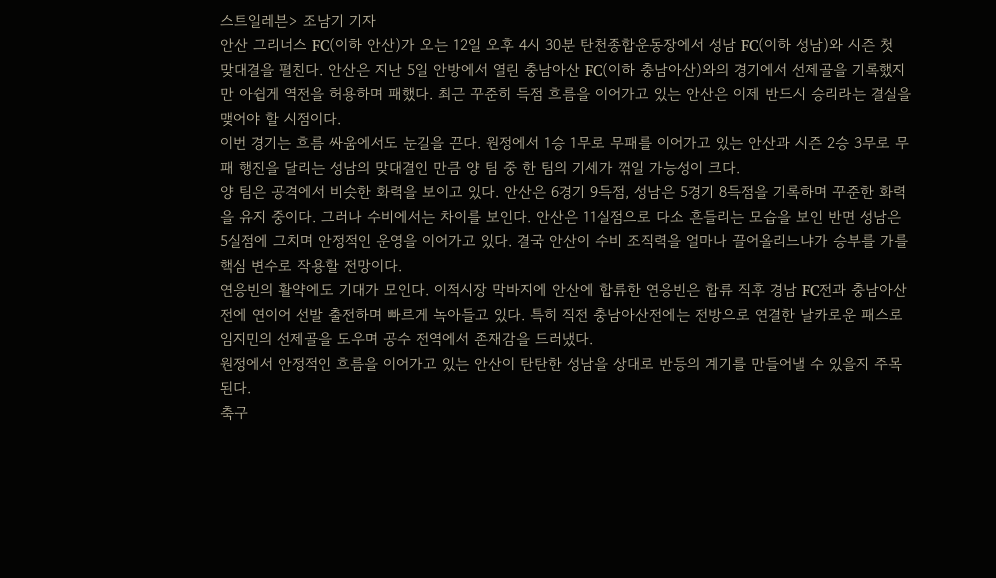스트일레븐> 조남기 기자
안산 그리너스 FC(이하 안산)가 오는 12일 오후 4시 30분 탄천종합운동장에서 성남 FC(이하 성남)와 시즌 첫 맞대결을 펼친다. 안산은 지난 5일 안방에서 열린 충남아산 FC(이하 충남아산)와의 경기에서 선제골을 기록했지만 아쉽게 역전을 허용하며 패했다. 최근 꾸준히 득점 흐름을 이어가고 있는 안산은 이제 반드시 승리라는 결실을 맺어야 할 시점이다.
이번 경기는 흐름 싸움에서도 눈길을 끈다. 원정에서 1승 1무로 무패를 이어가고 있는 안산과 시즌 2승 3무로 무패 행진을 달리는 성남의 맞대결인 만큼 양 팀 중 한 팀의 기세가 꺾일 가능성이 크다.
양 팀은 공격에서 비슷한 화력을 보이고 있다. 안산은 6경기 9득점, 성남은 5경기 8득점을 기록하며 꾸준한 화력을 유지 중이다. 그러나 수비에서는 차이를 보인다. 안산은 11실점으로 다소 흔들리는 모습을 보인 반면 성남은 5실점에 그치며 안정적인 운영을 이어가고 있다. 결국 안산이 수비 조직력을 얼마나 끌어올리느냐가 승부를 가를 핵심 변수로 작용할 전망이다.
연응빈의 활약에도 기대가 모인다. 이적시장 막바지에 안산에 합류한 연응빈은 합류 직후 경남 FC전과 충남아산전에 연이어 선발 출전하며 빠르게 녹아들고 있다. 특히 직전 충남아산전에는 전방으로 연결한 날카로운 패스로 임지민의 선제골을 도우며 공수 전역에서 존재감을 드러냈다.
원정에서 안정적인 흐름을 이어가고 있는 안산이 탄탄한 성남을 상대로 반등의 계기를 만들어낼 수 있을지 주목된다.
축구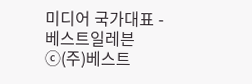미디어 국가대표 - 베스트일레븐
ⓒ(주)베스트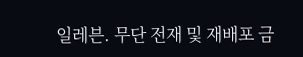일레븐. 무단 전재 및 재배포 금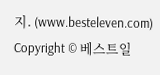지. (www.besteleven.com)
Copyright © 베스트일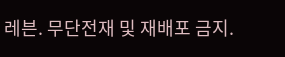레븐. 무단전재 및 재배포 금지.